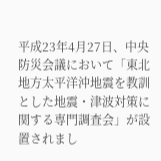平成23年4月27日、中央防災会議において「東北地方太平洋沖地震を教訓とした地震・津波対策に関する専門調査会」が設置されまし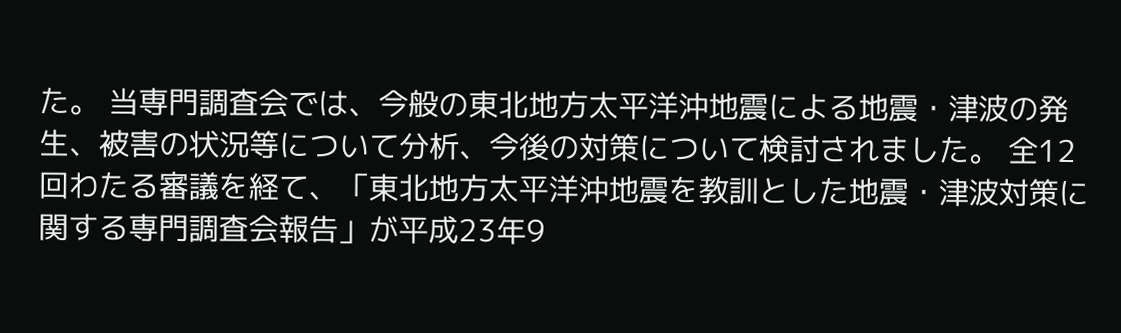た。 当専門調査会では、今般の東北地方太平洋沖地震による地震・津波の発生、被害の状況等について分析、今後の対策について検討されました。 全12回わたる審議を経て、「東北地方太平洋沖地震を教訓とした地震・津波対策に関する専門調査会報告」が平成23年9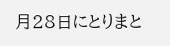月28日にとりまと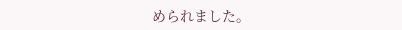められました。